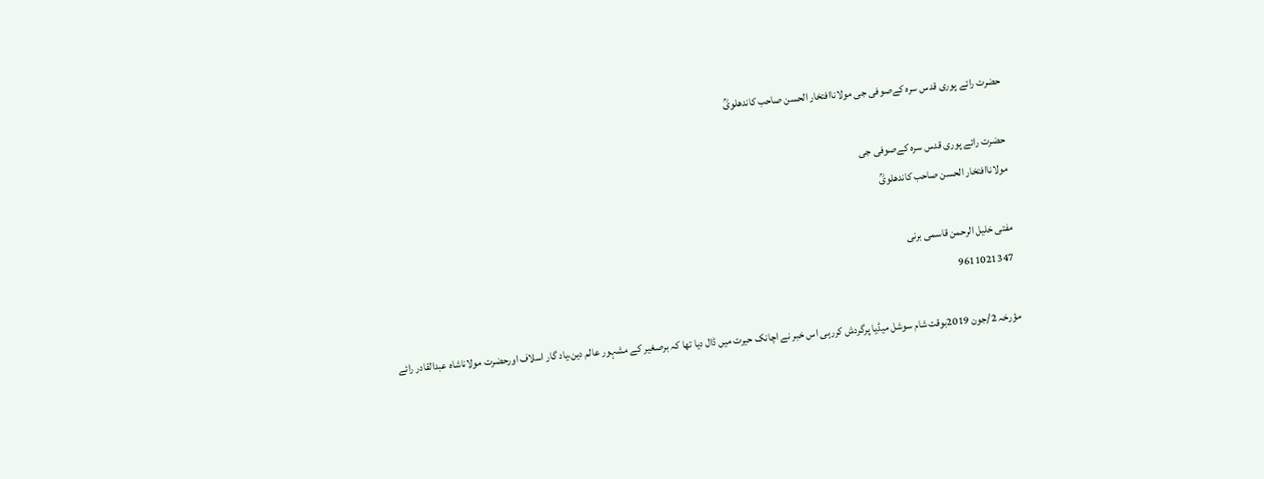حضرت رائے پوری قدس سرہ کےصوفی جی مولاناافتخار الحسن صاحب کاندھلویؒ

حضرت رائے پوری قدس سرہ کےصوفی جی
مولاناافتخار الحسن صاحب کاندھلویؒ

مفتی خلیل الرحمن قاسمی برنی
 9611021347

مؤرخہ 2/جون 2019بوقت شام سوشل میڈیا پرگردش کررہی اس خبر نے اچانک حیرت میں ڈال دیا تھا کہ برصغیر کے مشہور عالم دین،یاد گار اسلاف اورحضرت مولاناشاہ عبدالقادر رائے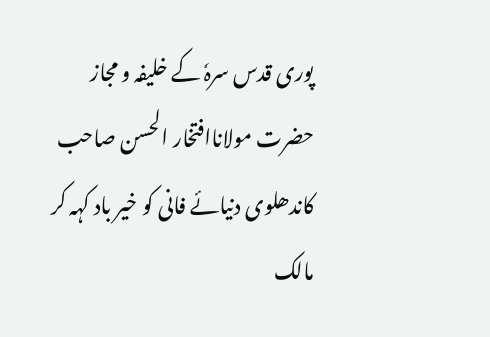پوری قدس سرہٗ کے خلیفہ و مجاز حضرت مولاناافتخار الحسن صاحب کاندھلوی دنیائے فانی کو خیر باد کہہ کر مالک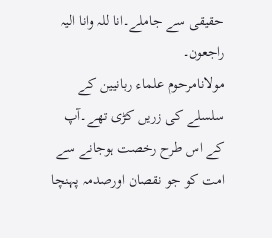حقیقی سے جاملے۔انا للہ وانا الیہ راجعون۔
مولانامرحوم علماء ربانیین کے سلسلے کی زریں کڑی تھے۔آپ کے اس طرح رخصت ہوجانے سے امت کو جو نقصان اورصدمہ پہنچا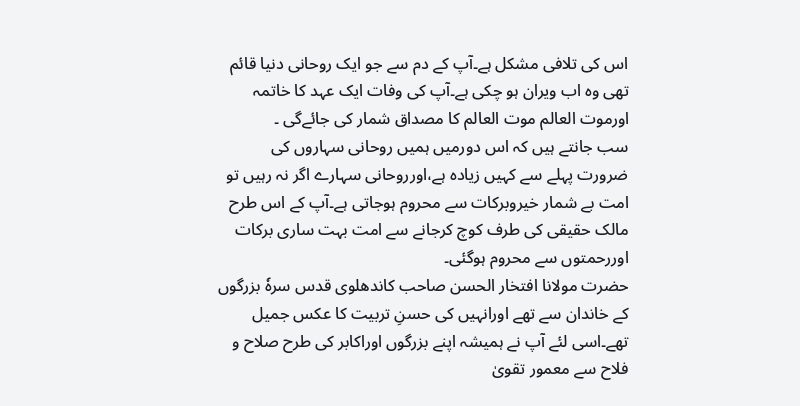اس کی تلافی مشکل ہے۔آپ کے دم سے جو ایک روحانی دنیا قائم تھی وہ اب ویران ہو چکی ہے۔آپ کی وفات ایک عہد کا خاتمہ اورموت العالم موت العالم کا مصداق شمار کی جائےگی ۔
سب جانتے ہیں کہ اس دورمیں ہمیں روحانی سہاروں کی ضرورت پہلے سے کہیں زیادہ ہے،اورروحانی سہارے اگر نہ رہیں تو امت بے شمار خیروبرکات سے محروم ہوجاتی ہے۔آپ کے اس طرح مالک حقیقی کی طرف کوچ کرجانے سے امت بہت ساری برکات اوررحمتوں سے محروم ہوگئی۔
حضرت مولانا افتخار الحسن صاحب کاندھلوی قدس سرہٗ بزرگوں کے خاندان سے تھے اورانہیں کی حسنِ تربیت کا عکس جمیل تھے۔اسی لئے آپ نے ہمیشہ اپنے بزرگوں اوراکابر کی طرح صلاح و فلاح سے معمور تقویٰ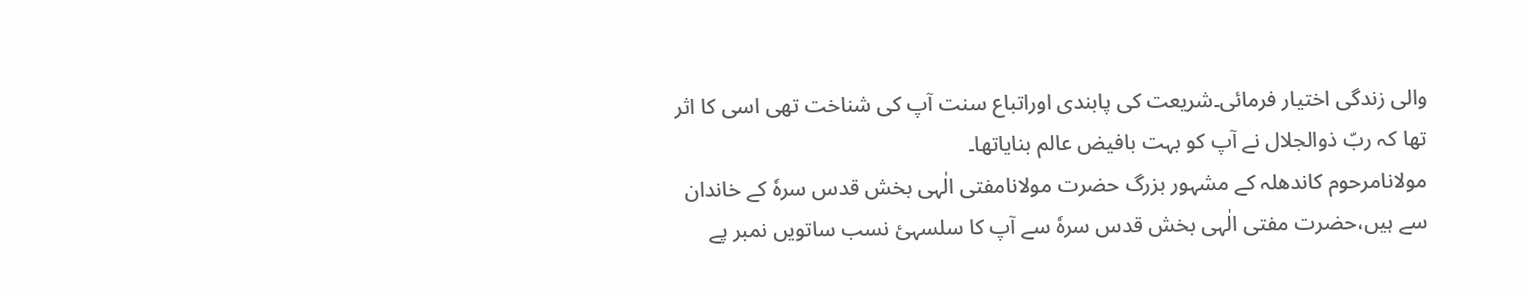والی زندگی اختیار فرمائی۔شریعت کی پابندی اوراتباع سنت آپ کی شناخت تھی اسی کا اثر تھا کہ ربّ ذوالجلال نے آپ کو بہت بافیض عالم بنایاتھا۔
مولانامرحوم کاندھلہ کے مشہور بزرگ حضرت مولانامفتی الٰہی بخش قدس سرہٗ کے خاندان سے ہیں،حضرت مفتی الٰہی بخش قدس سرہٗ سے آپ کا سلسہئ نسب ساتویں نمبر پے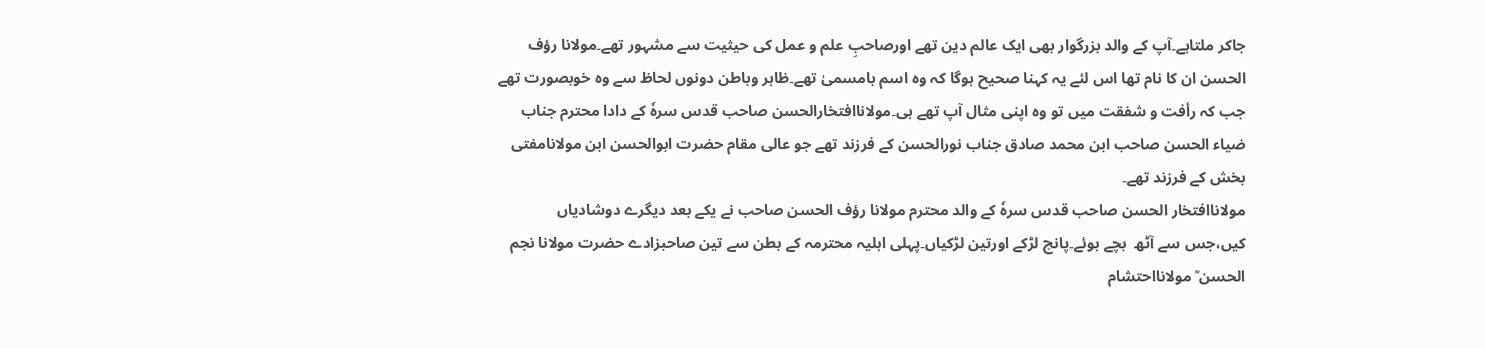جاکر ملتاہے۔آپ کے والد بزرگوار بھی ایک عالم دین تھے اورصاحبِ علم و عمل کی حیثیت سے مشہور تھے۔مولانا رؤف الحسن ان کا نام تھا اس لئے یہ کہنا صحیح ہوگا کہ وہ اسم بامسمیٰ تھے۔ظاہر وباطن دونوں لحاظ سے وہ خوبصورت تھے جب کہ رأفت و شفقت میں تو وہ اپنی مثال آپ تھے ہی۔مولاناافتخارالحسن صاحب قدس سرہٗ کے دادا محترم جناب ضیاء الحسن صاحب ابن محمد صادق جناب نورالحسن کے فرزند تھے جو عالی مقام حضرت ابوالحسن ابن مولانامفتی بخش کے فرزند تھے۔
مولاناافتخار الحسن صاحب قدس سرہٗ کے والد محترم مولانا رؤف الحسن صاحب نے یکے بعد دیگرے دوشادیاں کیں،جس سے آٹھ  بچے ہوئے۔پانچ لڑکے اورتین لڑکیاں۔پہلی اہلیہ محترمہ کے بطن سے تین صاحبزادے حضرت مولانا نجم الحسن ؒ مولانااحتشام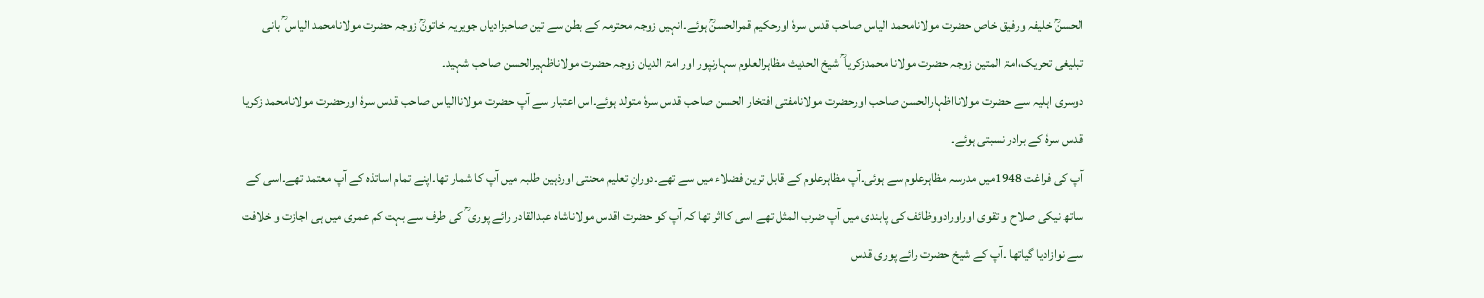الحسنؒ خلیفہ ورفیق خاص حضرت مولانامحمد الیاس صاحب قدس سرہٗ اورحکیم قمرالحسنؒ ہوئے۔انہیں زوجہ محترمہ کے بطن سے تین صاحبزادیاں جویریہ خاتونؒ زوجہ حضرت مولانامحمد الیاس ؒ بانی تبلیغی تحریک،امۃ المتین زوجہ حضرت مولانا محمدزکریا ؒ شیخ الحدیث مظاہرالعلوم سہارنپور اور امۃ الدیان زوجہ حضرت مولاناظہیرالحسن صاحب شہید۔
دوسری اہلیہ سے حضرت مولانااظہارالحسن صاحب اورحضرت مولانامفتی افتخار الحسن صاحب قدس سرہٗ متولد ہوئے۔اس اعتبار سے آپ حضرت مولاناالیاس صاحب قدس سرہٗ اورحضرت مولانامحمد زکریا قدس سرہٗ کے برادر نسبتی ہوئے۔
آپ کی فراغت 1948میں مدرسہ مظاہرعلوم سے ہوئی۔آپ مظاہرعلوم کے قابل ترین فضلاء میں سے تھے۔دورانِ تعلیم محنتی اورذہین طلبہ میں آپ کا شمار تھا۔اپنے تمام اساتذہ کے آپ معتمد تھے۔اسی کے ساتھ نیکی صلاح و تقوی اوراورادووظائف کی پابندی میں آپ ضرب المثل تھے اسی کااثر تھا کہ آپ کو حضرت اقدس مولاناشاہ عبدالقادر رائے پوری ؒ کی طرف سے بہت کم عمری میں ہی اجازت و خلافت سے نوازادیا گیاتھا ۔آپ کے شیخ حضرت رائے پوری قدس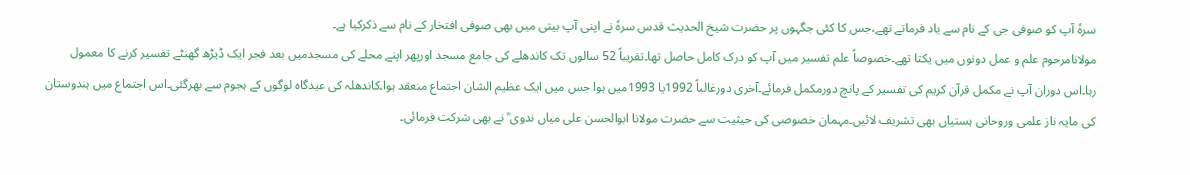سرہٗ آپ کو صوفی جی کے نام سے یاد فرماتے تھے،جس کا کئی جگہوں پر حضرت شیخ الحدیث قدس سرہٗ نے اپنی آپ بیتی میں بھی صوفی افتخار کے نام سے ذکرکیا ہے۔
مولانامرحوم علم و عمل دونوں میں یکتا تھے۔خصوصاً علم تفسیر میں آپ کو درک کامل حاصل تھا۔تقریباً 52 سالوں تک کاندھلے کی جامع مسجد اورپھر اپنے محلے کی مسجدمیں بعد فجر ایک ڈیڑھ گھنٹے تفسیر کرنے کا معمول رہا۔اس دوران آپ نے مکمل قرآن کریم کی تفسیر کے پانچ دورمکمل فرمائے۔آخری دورغالباً 1992یا 1993میں ہوا جس میں ایک عظیم الشان اجتماع منعقد ہوا۔کاندھلہ کی عیدگاہ لوگوں کے ہجوم سے بھرگئی۔اس اجتماع میں ہندوستان کی مایہ ناز علمی وروحانی ہستیاں بھی تشریف لائیں۔مہمان خصوصی کی حیثیت سے حضرت مولانا ابوالحسن علی میاں ندوی ؒ نے بھی شرکت فرمائی۔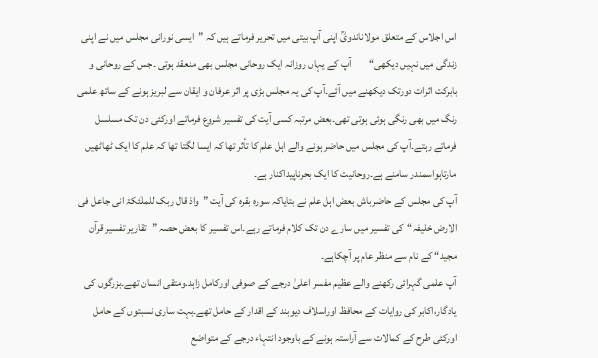اس اجلاس کے متعلق مولاناندویؒ اپنی آپ بیتی میں تحریر فرماتے ہیں کہ ”ایسی نورانی مجلس میں نے اپنی زندگی میں نہیں دیکھی“        آپ کے یہاں روزانہ ایک روحانی مجلس بھی منعقد ہوتی ۔جس کے روحانی و بابرکت اثرات دورتک دیکھنے میں آئے۔آپ کی یہ مجلس بڑی پر اثر عرفان و ایقان سے لبریز ہونے کے ساتھ علمی رنگ میں بھی رنگی ہوئی ہوتی تھی۔بعض مرتبہ کسی آیت کی تفسیر شروع فرماتے اورکئی دن تک مسلسل فرماتے رہتے۔آپ کی مجلس میں حاضر ہونے والے اہل علم کا تأثر تھا کہ ایسا لگتا تھا کہ علم کا ایک ٹھاٹھیں مارتاہواسمندر سامنے ہے۔روحانیت کا ایک بحرناپیداکنار ہے۔
آپ کی مجلس کے حاضرباش بعض اہل علم نے بتایاکہ سورہ بقرہ کی آیت ”واذ قال ربک للملٰئکۃ انی جاعل فی الارض خلیفہ“کی تفسیر میں سارے دن تک کلام فرماتے رہے۔اس تفسیر کا بعض حصہ ”تقاریر تفسیر قرآن مجید“ کے نام سے منظر عام پر آچکاہے۔
آپ علمی گہرائی رکھنے والے عظیم مفسر اعلیٰ درجے کے صوفی اورکامل زاہد.ومتقی انسان تھے۔بزرگوں کی یادگار،اکابر کی روایات کے محافظ اوراسلاف دیوبند کے اقدار کے حامل تھے۔بہت ساری نسبتوں کے حامل اورکئی طرح کے کمالات سے آراستہ ہونے کے باوجود انتہاء درجے کے متواضع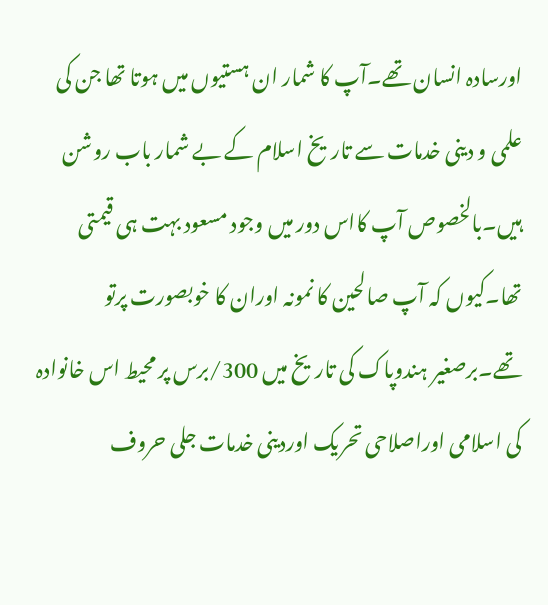اورسادہ انسان تھے۔آپ کا شمار ان ہستیوں میں ہوتا تھا جن کی علمی و دینی خدمات سے تاریخ اسلام کے بے شمار باب روشن ہیں۔بالخصوص آپ کااس دور میں وجود مسعود بہت ہی قیمتی تھا۔کیوں کہ آپ صالحین کا نمونہ اوران کا خوبصورت پرتو تھے۔برصغیر ہندوپاک کی تاریخ میں 300/برس پر محیط اس خانوادہ کی اسلامی اوراصلاحی تحریک اوردینی خدمات جلی حروف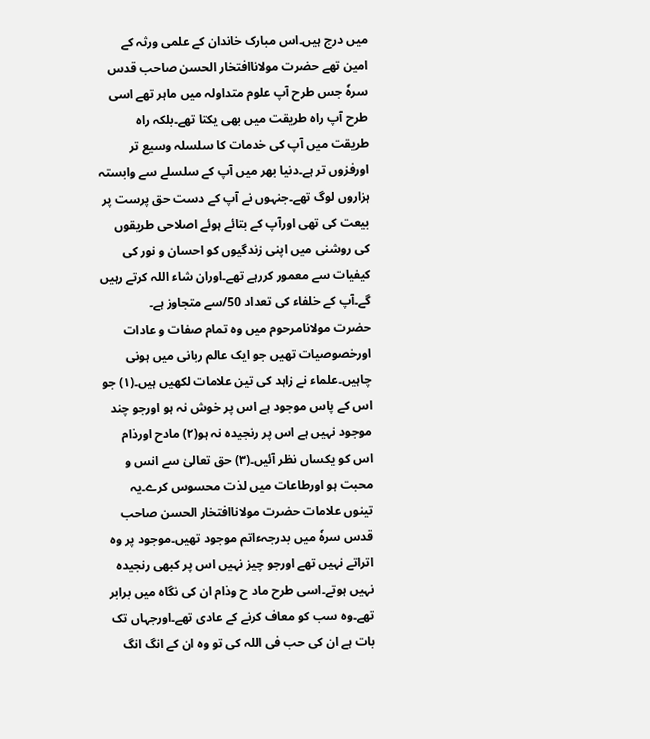میں درج ہیں۔اس مبارک خاندان کے علمی ورثہ کے امین تھے حضرت مولاناافتخار الحسن صاحب قدس سرہٗ جس طرح آپ علوم متداولہ میں ماہر تھے اسی طرح آپ راہ طریقت میں بھی یکتا تھے۔بلکہ راہ طریقت میں آپ کی خدمات کا سلسلہ وسیع تر اورفزوں تر ہے۔دنیا بھر میں آپ کے سلسلے سے وابستہ ہزاروں لوگ تھے۔جنہوں نے آپ کے دست حق پرست پر بیعت کی تھی اورآپ کے بتائے ہوئے اصلاحی طریقوں کی روشنی میں اپنی زندگیوں کو احسان و نور کی کیفیات سے معمور کررہے تھے۔اوران شاء اللہ کرتے رہیں گے۔آپ کے خلفاء کی تعداد 50/سے متجاوز ہے۔
حضرت مولانامرحوم میں وہ تمام صفات و عادات اورخصوصیات تھیں جو ایک عالم ربانی میں ہونی چاہیں۔علماء نے زاہد کی تین علامات لکھیں ہیں۔(۱) جو اس کے پاس موجود ہے اس پر خوش نہ ہو اورجو چند موجود نہیں ہے اس پر رنجیدہ نہ ہو(۲) مادح اورذام اس کو یکساں نظر آئیں۔(۳) حق تعالیٰ سے انس و محبت ہو اورطاعات میں لذت محسوس کرے۔یہ تینوں علامات حضرت مولاناافتخار الحسن صاحب قدس سرہٗ میں بدرجہءاتم موجود تھیں۔موجود پر وہ اتراتے نہیں تھے اورجو چیز نہیں اس پر کبھی رنجیدہ نہیں ہوتے۔اسی طرح ماد ح وذام ان کی نگاہ میں برابر تھے۔وہ سب کو معاف کرنے کے عادی تھے۔اورجہاں تک بات ہے ان کی حب فی اللہ کی تو وہ ان کے انگ انگ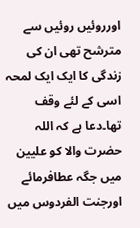اورروئیں روئیں سے مترشح تھی ان کی زندگی کا ایک ایک لمحہ اسی کے لئے وقف تھا۔دعا ہے کہ اللہ حضرت والا کو علیین میں جگہ عطافرمائے اورجنت الفردوس میں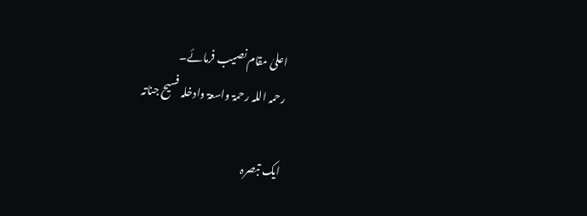اعلیٰ مقام نصیب فرمائے۔
رحمہ اللہ رحمۃ واسعۃ وادخلہ فسیح جناتہ

ایک تبصرہ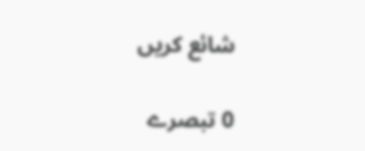شائع کریں

0 تبصرے